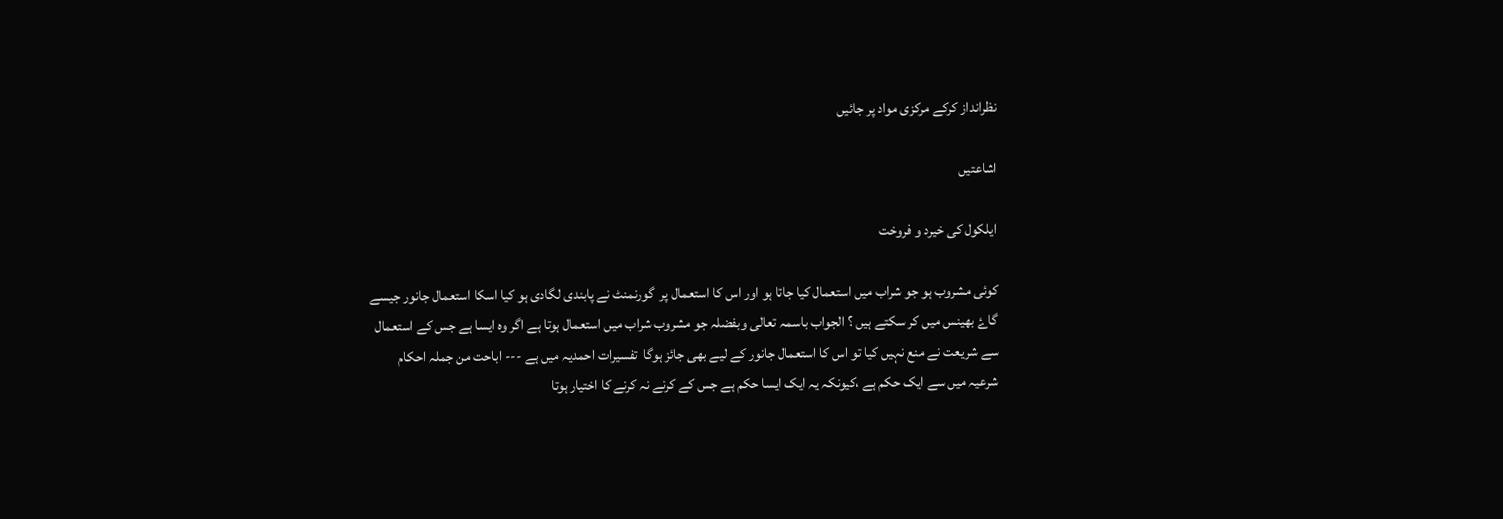نظرانداز کرکے مرکزی مواد پر جائیں

اشاعتیں

ایلکول کی خیرد و فروخت

کوئی مشروب ہو جو شراب میں استعمال کیا جاتا ہو اور اس کا استعمال پر  گورنمنٹ نے پابندی لگادی ہو کیا اسکا استعمال جانور جیسے گاۓ بھینس میں کر سکتے ہیں ؟ الجواب باسمہ تعالی وبفضلہ جو مشروب شراب میں استعمال ہوتا ہے اگر وہ ایسا ہے جس کے استعمال سے شریعت نے منع نہیں کیا تو اس کا استعمال جانور کے لیے بھی جائز ہوگا  تفسیرات احمدیہ میں ہے --- اباحت من جملہ احکام شرعیہ میں سے ایک حکم ہے ،کیونکہ یہ ایک ایسا حکم ہے جس کے کرنے نہ کرنے کا اختیار ہوتا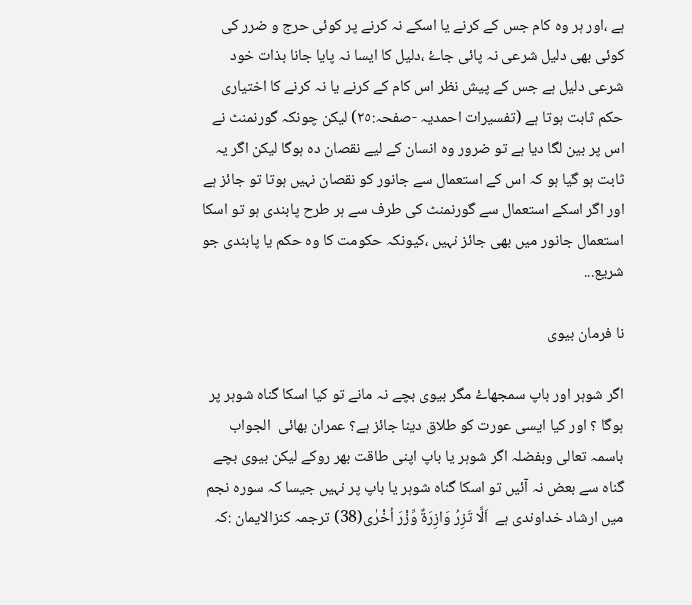ہے ،اور ہر وہ کام جس کے کرنے یا اسکے نہ کرنے پر کوئی حرج و ضرر کی کوئی بھی دلیل شرعی نہ پائی جاۓ ،دلیل کا ایسا نہ پایا جانا بذات خود شرعی دلیل ہے جس کے پیش نظر اس کام کے کرنے یا نہ کرنے کا اختیاری حکم ثابت ہوتا ہے (تفسیرات احمدیہ -صفحہ:٢٥) لیکن چونکہ گورنمنٹ نے اس پر بین لگا دیا ہے تو ضرور وہ انسان کے لیے نقصان دہ ہوگا لیکن اگر یہ ثابت ہو گیا ہو کہ اس کے استعمال سے جانور کو نقصان نہیں ہوتا تو جائز ہے  اور اگر اسکے استعمال سے گورنمنٹ کی طرف سے ہر طرح پابندی ہو تو اسکا استعمال جانور میں بھی جائز نہیں ،کیونکہ حکومت کا وہ حکم یا پابندی جو شریع...

نا فرمان بیوی

اگر شوہر اور باپ سمجھاۓ مگر بیوی بچے نہ مانے تو کیا اسکا گناہ شوہر پر ہوگا ؟ اور کیا ایسی عورت کو طلاق دینا جائز ہے؟ عمران بھائی  الجواب باسمہ تعالی وبفضلہ اگر شوہر یا باپ اپنی طاقت بھر روکے لیکن بیوی بچے گناہ سے بعض نہ آئیں تو اسکا گناہ شوہر یا باپ پر نہیں جیسا کہ سورہ نجم میں ارشاد خداوندی ہے  اَلَّا تَزِرُ وَازِرَةٌ وِّزْرَ اُخْرٰى(38) ترجمہ کنزالایمان :کہ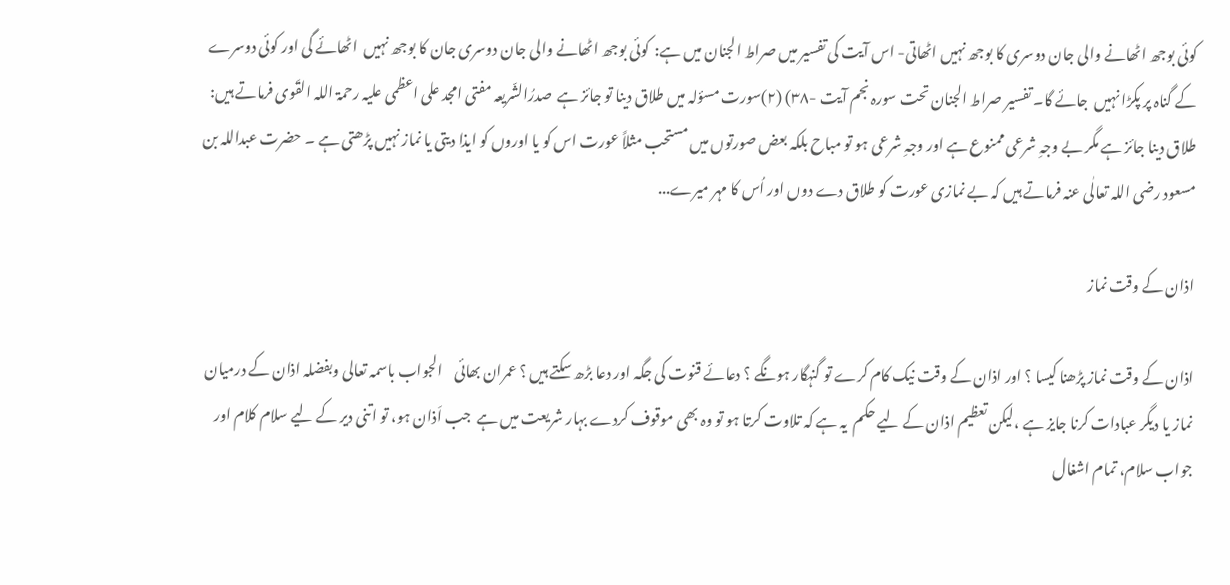کوئی بوجھ اٹھانے والی جان دوسری کا بوجھ نہیں اٹھاتی- اس آیت کی تفسیر میں صراط الجنان میں ہے:  کوئی بوجھ اٹھانے والی جان دوسری جان کا بوجھ نہیں  اٹھائے گی اور کوئی دوسرے کے گناہ پر پکڑا نہیں  جائے گا۔ تفسیر صراط الجنان تحت سورہ نجم آیت -٣٨) (٢)سورت مسؤلہ میں طلاق دینا تو جائز ہے  صدرُالشّریعہ مفتی امجد علی اعظمی علیہ رحمۃ اللہ القَوی فرماتے ہیں: طلاق دینا جائز ہے مگر بے وجہِ شرعی ممنوع ہے اور وجہِ شرعی ہو تو مباح بلکہ بعض صورتوں میں مستحب مثلاً عورت اس کو یا اوروں کو ایذا دیتی یا نماز نہیں پڑھتی ہے ۔ حضرت عبداللہ بن مسعود رضی اللہ تعالٰی عنہ فرماتے ہیں کہ بے نمازی عورت کو طلاق دے دوں اور اُس کا مہر میرے...

اذان کے وقت نماز

اذان کے وقت نماز پڑھنا کیسا ؟ اور اذان کے وقت نیک کام کرے تو گنہگار ہونگے ؟ دعائے قنوت کی جگہ اور دعا بڑھ سکتے ہیں ؟ عمران بھائی    الجواب باسمہ تعالی وبفضلہ اذان کے درمیان نماز یا دیگر عبادات کرنا جایز ہے ،لیکن تعظیم اذان کے لیے حکم  یہ ہے کہ تلاوت کرتا ہو تو وہ بھی موقوف کردے بہار شریعت میں ہے  جب اَذان ہو، تو اتنی دیر کے لیے سلام کلام اور جواب سلام، تمام اشغال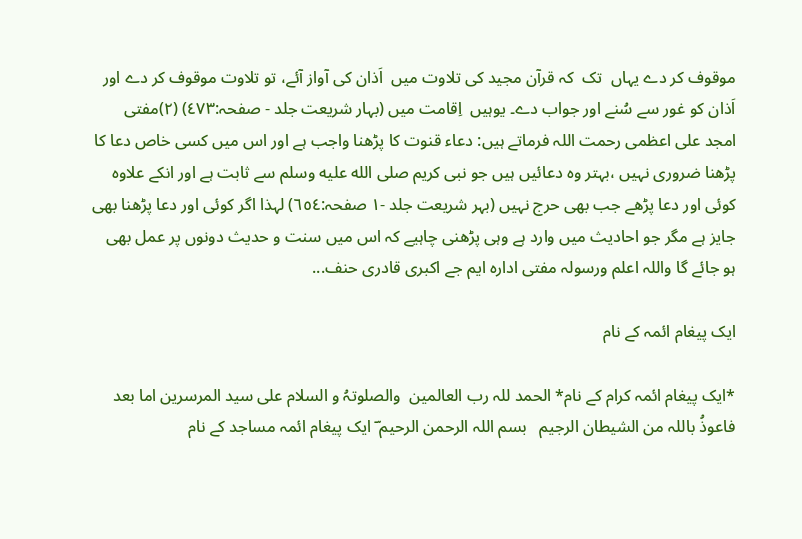موقوف کر دے یہاں  تک  کہ قرآن مجید کی تلاوت میں  اَذان کی آواز آئے، تو تلاوت موقوف کر دے اور اَذان کو غور سے سُنے اور جواب دے۔ یوہیں  اِقامت میں (بہار شریعت جلد - صفحہ:٤٧٣) (٢)مفتی امجد علی اعظمی رحمت اللہ فرماتے ہیں: دعاء قنوت کا پڑھنا واجب ہے اور اس میں کسی خاص دعا کا پڑھنا ضروری نہیں ،بہتر وہ دعائیں ہیں جو نبی کریم صلى الله عليه وسلم سے ثابت ہے اور انکے علاوہ کوئی اور دعا پڑھے جب بھی حرج نہیں (بہر شریعت جلد -١ صفحہ:٦٥٤) لہذا اگر کوئی اور دعا پڑھنا بھی جایز ہے مگر جو احادیث میں وارد ہے وہی پڑھنی چاہیے کہ اس میں سنت و حدیث دونوں پر عمل بھی ہو جائے گا واللہ اعلم ورسولہ مفتی ادارہ ایم جے اکبری قادری حنف...

ایک پیغام ائمہ کے نام

*ایک پیغام ائمہ کرام کے نام* الحمد للہ رب العالمین  والصلوتہُ و السلام علی سید المرسرین اما بعد فاعوذُ باللہ من الشیطان الرجیم   بسم اللہ الرحمن الرحیم ؔ ایک پیغام ائمہ مساجد کے نام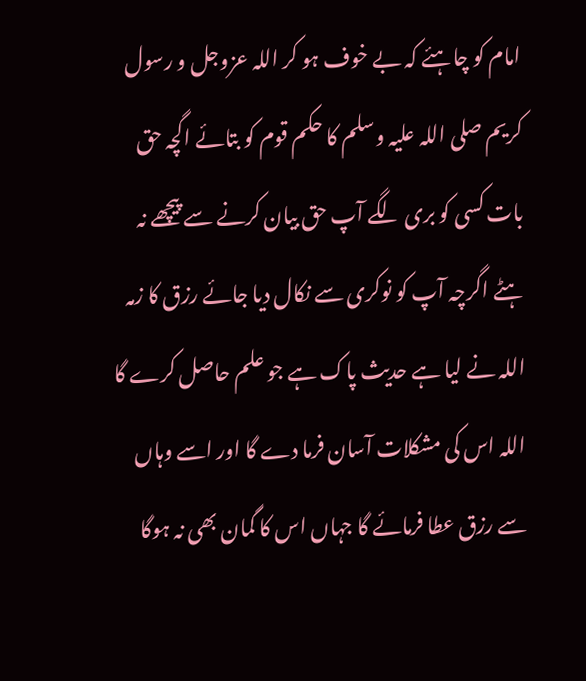امام کو چاہئے کہ بے خوف ہو کر اللہ عزوجل و رسول کریم صلی اللہ علیہ وسلم کا حکم قوم کو بتائے اگچہ حق بات کسی کو بری لگے آپ حق بیان کرنے سے پیچھے نہ ہٹے اگرچہ آپ کو نوکری سے نکال دیا جائے رزق کا زمہ اللہ نے لیا ہے حدیث پاک ہے جو علم حاصل کرے گا اللہ اس کی مشکلات آسان فرما دے گا اور اسے وہاں سے رزق عطا فرمائے گا جہاں اس کا گمان بھی نہ ہوگا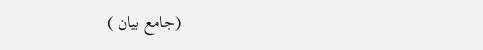(جامع بیان )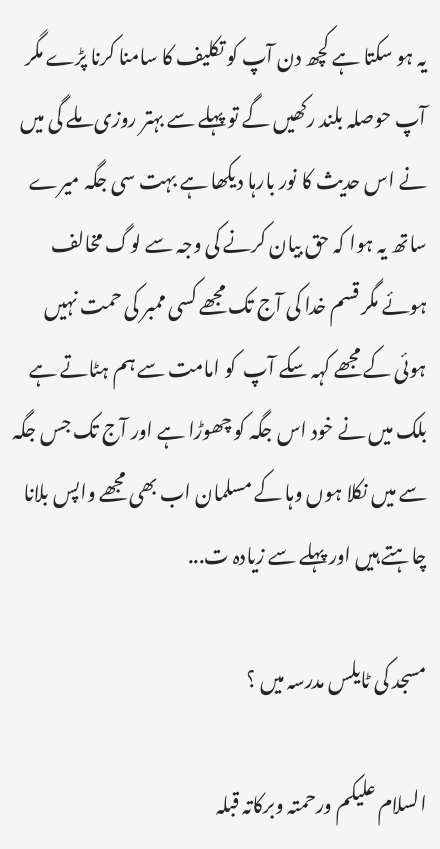یہ ہو سکتا ہے کچھ دن آپ کو تکلیف کا سامنا کرنا پڑے مگر آپ حوصلہ بلند رکھیں گے تو پہلے سے بہتر روزی ملے گی میں نے اس حدیث کا نور بارہا دیکھا ہے بہت سی جگہ میرے ساتھ یہ ہوا کہ حق بیان کرنے کی وجہ سے لوگ مخالف ہوئے مگر قسم خدا کی آج تک مجھے کسی ممبر کی حمت نہیں ہوئی کے مجھے کہہ سکے آپ  کو امامت سے ہم ہٹاتے ہے بلک میں نے خود اس جگہ کو چھوڑا ہے اور آج تک جس جگہ سے میں نکلا ہوں وہا کے مسلمان اب بھی مجھے واپس بلانا چاہتے ہیں اور پہلے سے زیادہ ت...

مسجد کی ٹایلس مدرسہ میں ؟

السلام علیکم ورحمتہ وبرکاتہ قبلہ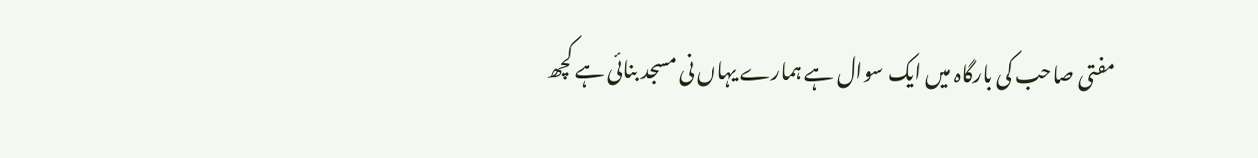مفتی صاحب کی بارگاہ میں ایک سوال ہے ہمارے یہاں نی مسجد بنائی ہے کچھ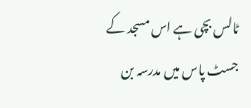ٹالس بچی ہے اس مسجد کے جسٹ پاس میں مدرسہ بن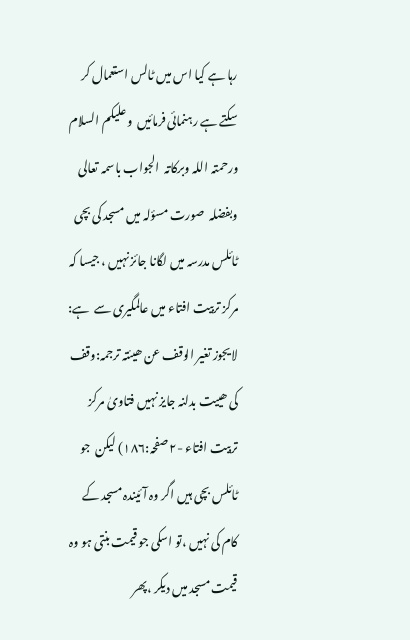رہا ہے کیا اس میں ٹالس استعمال کر سکتے ہے رہنمائی فرمائیں  وعلیکم السلام ورحمتہ اللہ وبرکاتہ  الجواب باسمہ تعالی وبفضلہ  صورت مسؤلہ میں مسجد کی بچی ٹائلس مدرسہ میں لگانا جائز نہیں ، جیسا کہ مرکز تربیت افتاء میں عالمگیری سے  ہے: لایجوز تغیر الوقف عن ھیئتہ ترجمہ:وقف کی ھییت بدلنہ جایز نہیں فتاویٰ مرکز تربیت افتاء -٢ صفحہ:١٨٦) لیکن  جو ٹائلس بچی ہیں اگر وہ آئیندہ مسجد کے کام کی نہیں ،تو اسکی جو قیمت بنتی ہو وہ قیمت مسجد میں دیکر ،پھر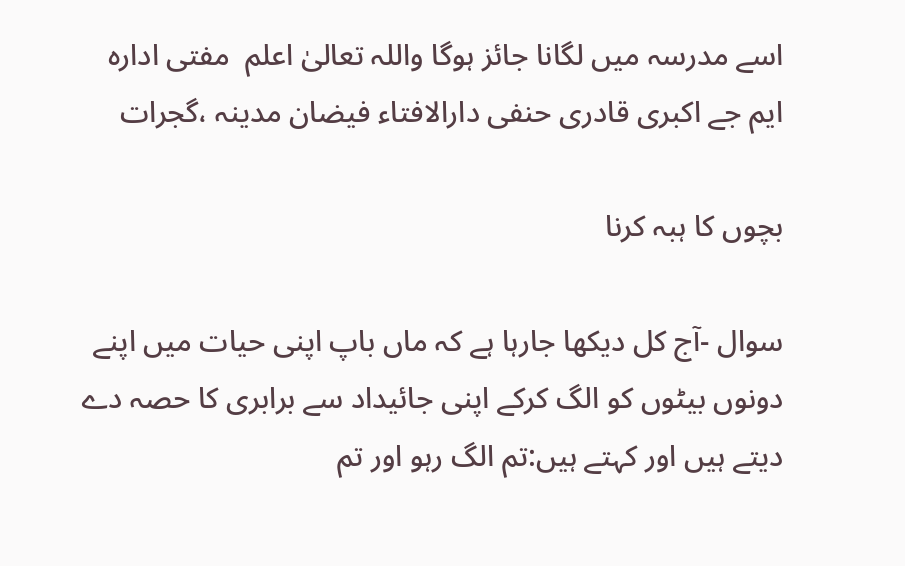اسے مدرسہ میں لگانا جائز ہوگا واللہ تعالیٰ اعلم  مفتی ادارہ ایم جے اکبری قادری حنفی دارالافتاء فیضان مدینہ ،گجرات

بچوں کا ہبہ کرنا

سوال -آج کل دیکھا جارہا ہے کہ ماں باپ اپنی حیات میں اپنے دونوں بیٹوں کو الگ کرکے اپنی جائیداد سے برابری کا حصہ دے دیتے ہیں اور کہتے ہیں:تم الگ رہو اور تم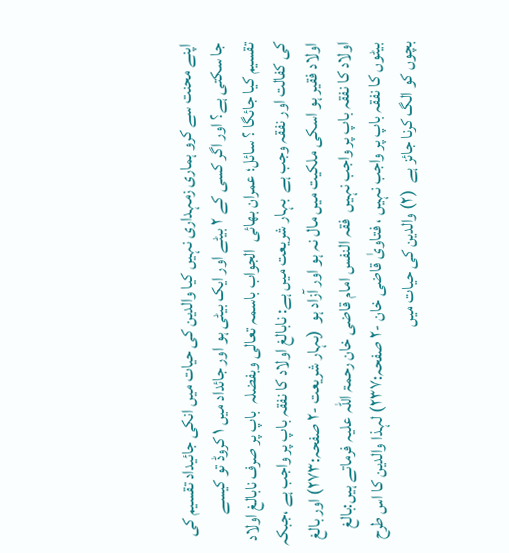اپنے محنت سے کرو ہماری زمہداری نہیں کیا والدین کی حیات میں انکی جائیداد تقسیم کی جا سکتی ہے؟ اور اگر کسی کے ٢ بیٹے اور ایک بیٹی ہو اور جائداد میں ١ کروڈ تو کیسے تقسیم کیا جائگا ؟ سائل؛ عمران بھائی  الجواب باسمہ تعالی وبفضلہ  باپ پر صرف نابالغ اولاد کی کفالت اور نفقہ وجب ہے  بہار شریعت میں ہے: نابالغ اولاد کا نفقہ باپ پر واجب ہے ،جبکہ اولاد فقیر ہو اسکی ملکیت میں مال نہ ہو اور آزاد ہو  (بہار شریعت -٢ صفحہ:٢٧٣) اور بالغ اولاد کا نفقہ باپ پر واجب نہیں  فقہ النفس امام قاضی خان رحمۃ اللہ علیہ فرماتے ہیں:بالغ بیٹوں کا نفقہ باپ پر واجب نہیں ، فتاویٰ قاضی خان -٢ صفحہ:٢٣٧) لہذا والدین کا اس طرح بچوں کو الگ کرنا جائز ہے  (٢) والدین کی حیات میں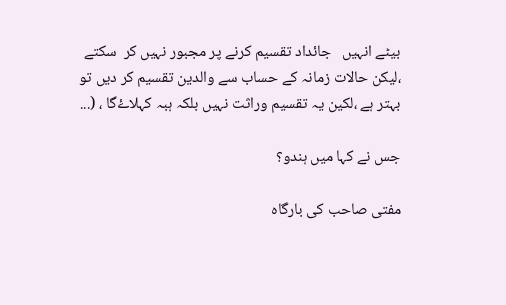بیٹے انہیں   جائداد تقسیم کرنے پر مجبور نہیں کر  سکتے ،لیکن حالات زمانہ کے حساب سے والدین تقسیم کر دیں تو بہتر ہے ،لکین یہ تقسیم وراثت نہیں بلکہ ہبہ کہلاۓگا ، (...

جس نے کہا میں ہندو؟

مفتی صاحب کی بارگاہ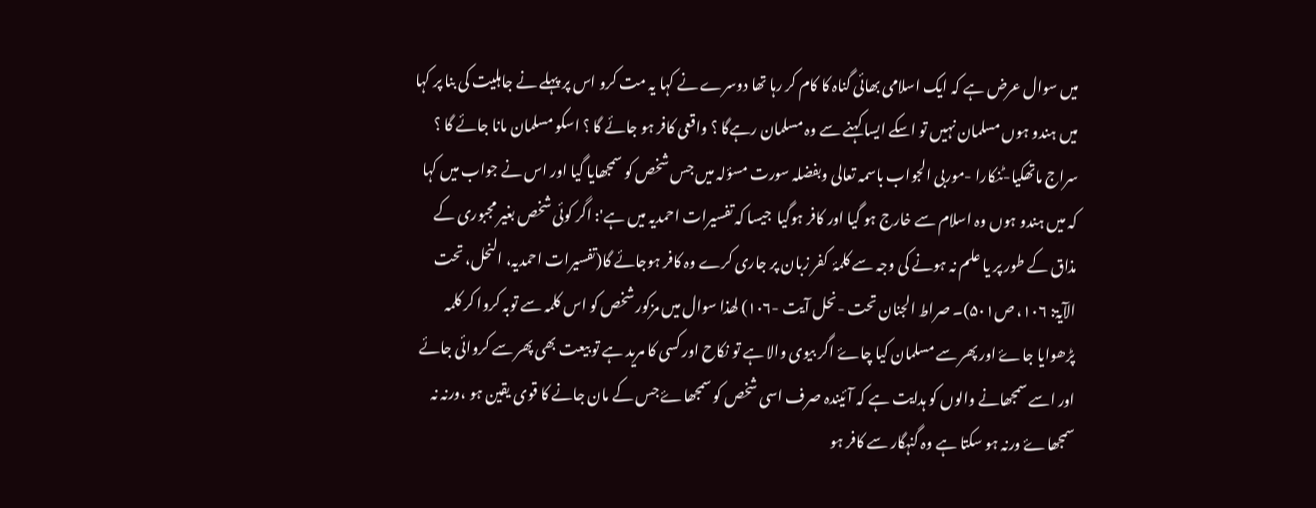میں سوال عرض ہے کہ ایک اسلامی بھائی گناہ کا کام کر رہا تھا دوسرے نے کہا یہ مت کرو اس پر پہلے نے جاہلیت کی بنا پر کہا میں ہندو ہوں مسلمان نہیں تو اسکے ایسا کہنے سے وہ مسلمان رہےگا ؟ واقعی کافر ہو جائے گا ؟ اسکو مسلمان مانا جائے گا ؟ سراج ماتھکیا-ٹنکارا -موربی الجواب باسمہ تعالی وبفضلہ سورت مسؤلہ میں جس شخص کو سمجھایا گیا اور اس نے جواب میں کہا کہ میں ہندو ہوں وہ اسلام سے خارج ہو گیا اور کافر ہوگیا  جیسا کہ تفسیرات احمدیہ میں ہے': اگر کوئی شخص بغیر مجبوری کے مذاق کے طور پر یا علم نہ ہونے کی وجہ سے کلمۂ  کفر زبان پر جاری کرے وہ کافر ہوجائے گا(تفسیرات احمدیہ، النحل، تحت الآیۃ: ۱۰۶، ص۵۰۱)۔ صراط الجنان تحت -نحل آیت -١٠٦) لھذا سوال میں مزکور شخص کو اس کلمہ سے توبہ کروا کر کلمہ پڑھوایا جاۓ اور پھر سے مسلمان کیا چاۓ اگر بیوی والا ہے تو نکاح اور کسی کا مرید ہے تو بیعت بھی پھر سے کروائی جائے اور اسے سمجھانے والوں کو ہدایت ہے کہ آئیندہ صرف اسی شخص کو سمجھاۓ جس کے مان جانے کا قوی یقین ہو ،ورنہ نہ سمجھاۓ ورنہ ہو سکتا ہے وہ گنہگار سے کافر ہو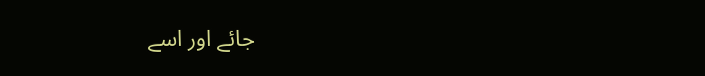جائے اور اسے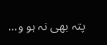پتہ بھی نہ ہو و...